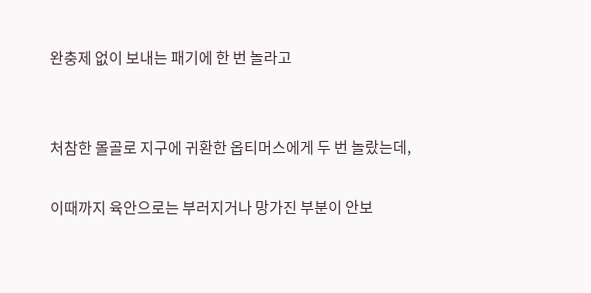완충제 없이 보내는 패기에 한 번 놀라고


처참한 몰골로 지구에 귀환한 옵티머스에게 두 번 놀랐는데,

이때까지 육안으로는 부러지거나 망가진 부분이 안보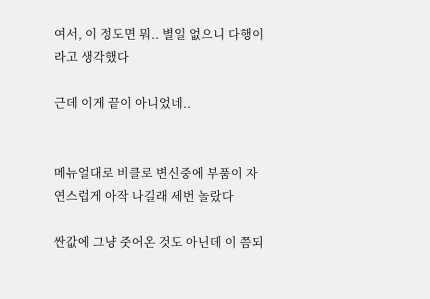여서, 이 정도면 뭐.. 별일 없으니 다행이라고 생각했다

근데 이게 끝이 아니었네..


메뉴얼대로 비클로 변신중에 부품이 자연스럽게 아작 나길래 세번 놀랐다

싼값에 그냥 줏어온 것도 아닌데 이 쯤되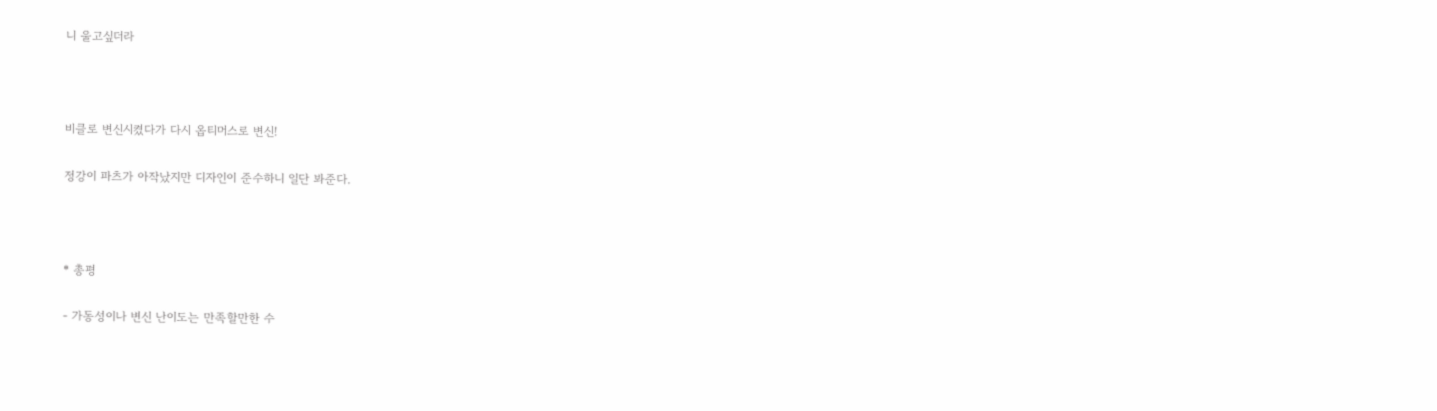니 울고싶더라



비클로 변신시켰다가 다시 옵티머스로 변신!

정강이 파츠가 아작났지만 디자인이 준수하니 일단 봐준다.



* 총평

- 가동성이나 변신 난이도는 만족할만한 수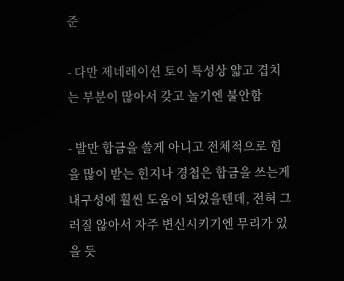준

- 다만 제네레이션 토이 특성상 얇고 겹치는 부분이 많아서 갖고 놀기엔 불안함

- 발만 합금을 쓸게 아니고 전체적으로 힘을 많이 받는 힌지나 경첩은 합금을 쓰는게 내구성에 훨씬 도움이 되었을텐데, 전혀 그러질 않아서 자주 변신시키기엔 무리가 있을 듯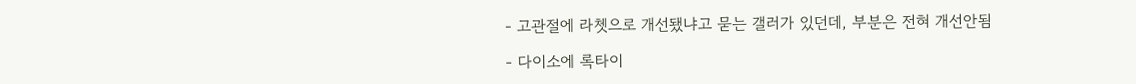- 고관절에 라쳇으로 개선됐냐고 묻는 갤러가 있던데, 부분은 전혀 개선안됨

- 다이소에 록타이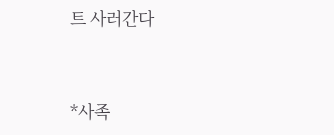트 사러간다


*사족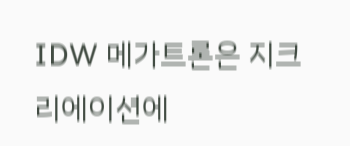IDW 메가트론은 지크리에이션에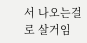서 나오는걸로 살거임